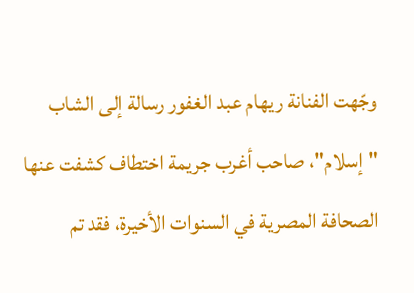وجّهت الفنانة ريهام عبد الغفور رسالة إلى الشاب "إسلام"، صاحب أغرب جريمة اختطاف كشفت عنها الصحافة المصرية في السنوات الأخيرة، فقد تم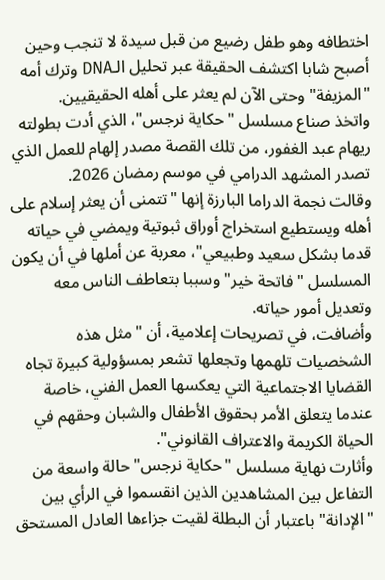اختطافه وهو طفل رضيع من قبل سيدة لا تنجب وحين أصبح شابا اكتشف الحقيقة عبر تحليل الـDNA وترك أمه "المزيفة" وحتى الآن لم يعثر على أهله الحقيقيين.
واتخذ صناع مسلسل "حكاية نرجس"، الذي أدت بطولته ريهام عبد الغفور، من تلك القصة مصدر إلهام للعمل الذي تصدر المشهد الدرامي في موسم رمضان 2026.
وقالت نجمة الدراما البارزة إنها "تتمنى أن يعثر إسلام على أهله ويستطيع استخراج أوراق ثبوتية ويمضي في حياته قدما بشكل سعيد وطبيعي"، معربة عن أملها في أن يكون المسلسل "فاتحة خير" وسببا بتعاطف الناس معه وتعديل أمور حياته.
وأضافت، في تصريحات إعلامية، أن "مثل هذه الشخصيات تلهمها وتجعلها تشعر بمسؤولية كبيرة تجاه القضايا الاجتماعية التي يعكسها العمل الفني، خاصة عندما يتعلق الأمر بحقوق الأطفال والشبان وحقهم في الحياة الكريمة والاعتراف القانوني".
وأثارت نهاية مسلسل "حكاية نرجس" حالة واسعة من التفاعل بين المشاهدين الذين انقسموا في الرأي بين "الإدانة" باعتبار أن البطلة لقيت جزاءها العادل المستحق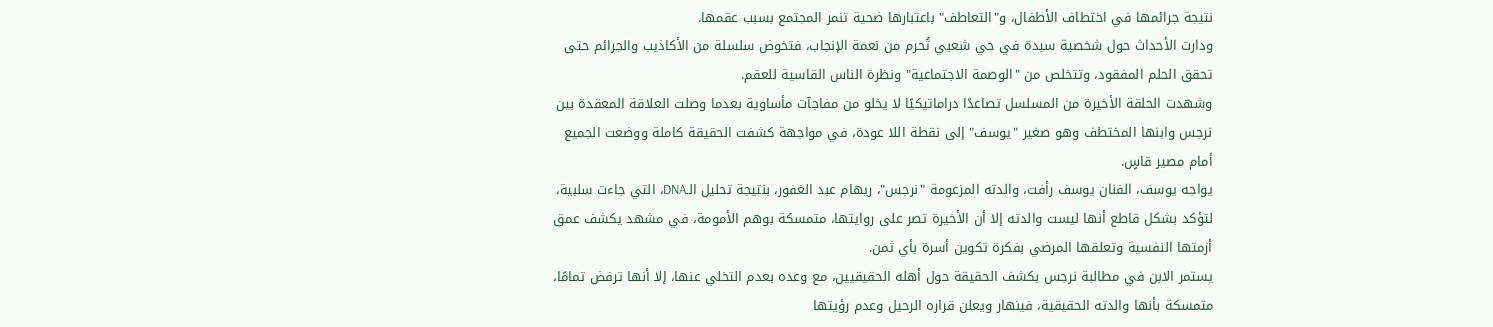نتيجة جرائمها في اختطاف الأطفال، و"التعاطف" باعتبارها ضحية تنمر المجتمع بسبب عقمها.
ودارت الأحداث حول شخصية سيدة في حي شعبي تُحرم من نعمة الإنجاب، فتخوض سلسلة من الأكاذيب والجرائم حتى تحقق الحلم المفقود، وتتخلص من "الوصمة الاجتماعية" ونظرة الناس القاسية للعقم.
وشهدت الحلقة الأخيرة من المسلسل تصاعدًا دراماتيكيًا لا يخلو من مفاجآت مأساوية بعدما وصلت العلاقة المعقدة بين نرجس وابنها المختطف وهو صغير "يوسف" إلى نقطة اللا عودة، في مواجهة كشفت الحقيقة كاملة ووضعت الجميع أمام مصير قاسٍ.
يواجه يوسف، الفنان يوسف رأفت، والدته المزعومة "نرجس"، ريهام عبد الغفور، بنتيجة تحليل الـDNA، التي جاءت سلبية، لتؤكد بشكل قاطع أنها ليست والدته إلا أن الأخيرة تصر على روايتها، متمسكة بوهم الأمومة، في مشهد يكشف عمق أزمتها النفسية وتعلقها المرضي بفكرة تكوين أسرة بأي ثمن.
يستمر الابن في مطالبة نرجس بكشف الحقيقة حول أهله الحقيقيين، مع وعده بعدم التخلي عنها، إلا أنها ترفض تمامًا، متمسكة بأنها والدته الحقيقية، فينهار ويعلن قراره الرحيل وعدم رؤيتها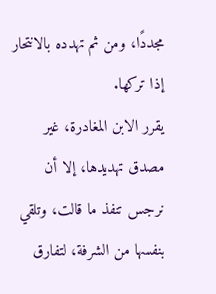مجددًا، ومن ثم تهدده بالانتحار إذا تركها.
يقرر الابن المغادرة، غير مصدق تهديدها، إلا أن نرجس تنفذ ما قالت، وتلقي بنفسها من الشرفة، لتفارق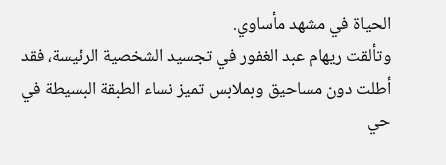الحياة في مشهد مأساوي.
وتألقت ريهام عبد الغفور في تجسيد الشخصية الرئيسة، فقد أطلت دون مساحيق وبملابس تميز نساء الطبقة البسيطة في حي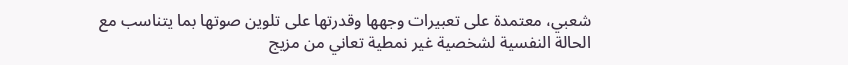شعبي، معتمدة على تعبيرات وجهها وقدرتها على تلوين صوتها بما يتناسب مع الحالة النفسية لشخصية غير نمطية تعاني من مزيج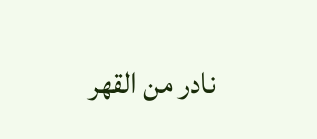نادر من القهر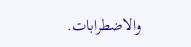والاضطرابات.